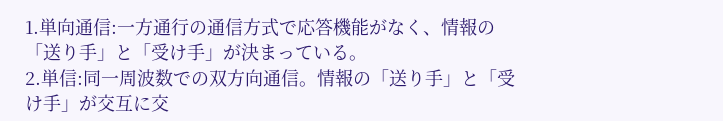1.単向通信:一方通行の通信方式で応答機能がなく、情報の「送り手」と「受け手」が決まっている。
2.単信:同一周波数での双方向通信。情報の「送り手」と「受け手」が交互に交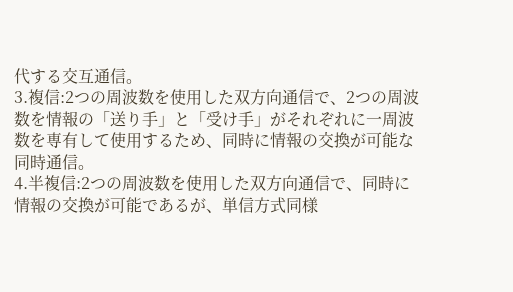代する交互通信。
3.複信:2つの周波数を使用した双方向通信で、2つの周波数を情報の「送り手」と「受け手」がそれぞれに一周波数を専有して使用するため、同時に情報の交換が可能な同時通信。
4.半複信:2つの周波数を使用した双方向通信で、同時に情報の交換が可能であるが、単信方式同様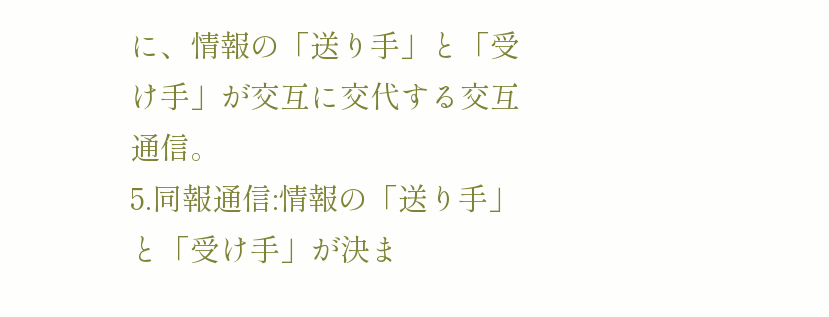に、情報の「送り手」と「受け手」が交互に交代する交互通信。
5.同報通信:情報の「送り手」と「受け手」が決ま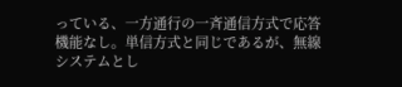っている、一方通行の一斉通信方式で応答機能なし。単信方式と同じであるが、無線システムとし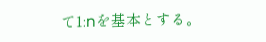て1:nを基本とする。